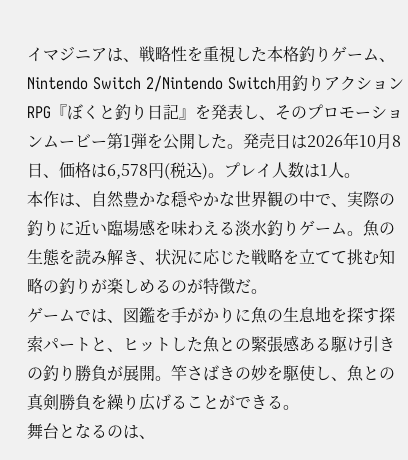イマジニアは、戦略性を重視した本格釣りゲーム、Nintendo Switch 2/Nintendo Switch用釣りアクションRPG『ぼくと釣り日記』を発表し、そのプロモーションムービー第1弾を公開した。発売日は2026年10月8日、価格は6,578円(税込)。プレイ人数は1人。
本作は、自然豊かな穏やかな世界観の中で、実際の釣りに近い臨場感を味わえる淡水釣りゲーム。魚の生態を読み解き、状況に応じた戦略を立てて挑む知略の釣りが楽しめるのが特徴だ。
ゲームでは、図鑑を手がかりに魚の生息地を探す探索パートと、ヒットした魚との緊張感ある駆け引きの釣り勝負が展開。竿さばきの妙を駆使し、魚との真剣勝負を繰り広げることができる。
舞台となるのは、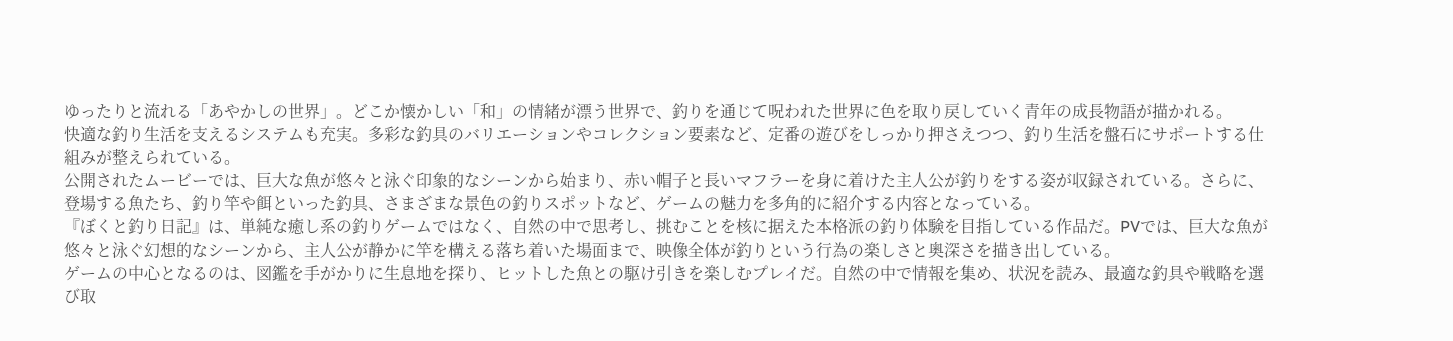ゆったりと流れる「あやかしの世界」。どこか懐かしい「和」の情緒が漂う世界で、釣りを通じて呪われた世界に色を取り戻していく青年の成長物語が描かれる。
快適な釣り生活を支えるシステムも充実。多彩な釣具のバリエーションやコレクション要素など、定番の遊びをしっかり押さえつつ、釣り生活を盤石にサポートする仕組みが整えられている。
公開されたムービーでは、巨大な魚が悠々と泳ぐ印象的なシーンから始まり、赤い帽子と長いマフラーを身に着けた主人公が釣りをする姿が収録されている。さらに、登場する魚たち、釣り竿や餌といった釣具、さまざまな景色の釣りスポットなど、ゲームの魅力を多角的に紹介する内容となっている。
『ぼくと釣り日記』は、単純な癒し系の釣りゲームではなく、自然の中で思考し、挑むことを核に据えた本格派の釣り体験を目指している作品だ。PVでは、巨大な魚が悠々と泳ぐ幻想的なシーンから、主人公が静かに竿を構える落ち着いた場面まで、映像全体が釣りという行為の楽しさと奥深さを描き出している。
ゲームの中心となるのは、図鑑を手がかりに生息地を探り、ヒットした魚との駆け引きを楽しむプレイだ。自然の中で情報を集め、状況を読み、最適な釣具や戦略を選び取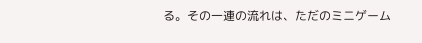る。その一連の流れは、ただのミニゲーム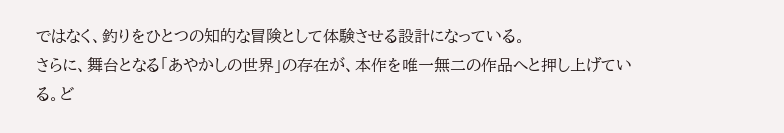ではなく、釣りをひとつの知的な冒険として体験させる設計になっている。
さらに、舞台となる「あやかしの世界」の存在が、本作を唯一無二の作品へと押し上げている。ど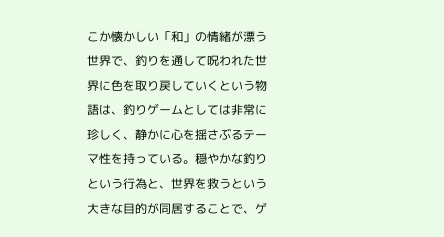こか懐かしい「和」の情緒が漂う世界で、釣りを通して呪われた世界に色を取り戻していくという物語は、釣りゲームとしては非常に珍しく、静かに心を揺さぶるテーマ性を持っている。穏やかな釣りという行為と、世界を救うという大きな目的が同居することで、ゲ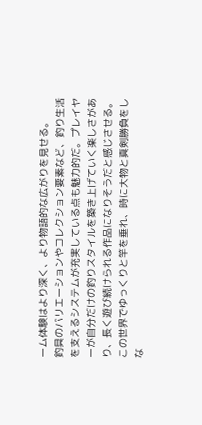ーム体験はより深く、より物語的な広がりを見せる。
釣具のバリエーションやコレクション要素など、釣り生活を支えるシステムが充実している点も魅力的だ。プレイヤーが自分だけの釣りスタイルを築き上げていく楽しさがあり、長く遊び続けられる作品になりそうだと感じさせる。
この世界でゆっくりと竿を垂れ、時に大物と真剣勝負をしな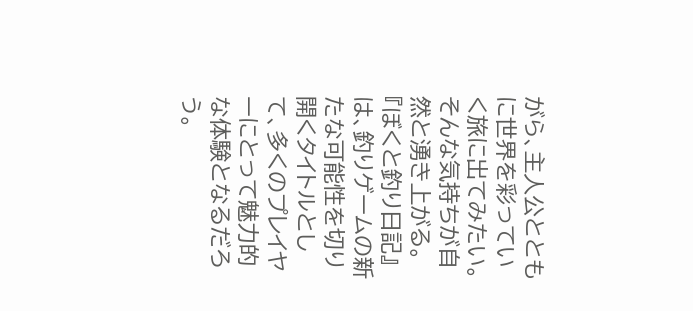がら、主人公とともに世界を彩っていく旅に出てみたい。そんな気持ちが自然と湧き上がる。『ぼくと釣り日記』は、釣りゲームの新たな可能性を切り開くタイトルとして、多くのプレイヤーにとって魅力的な体験となるだろう。